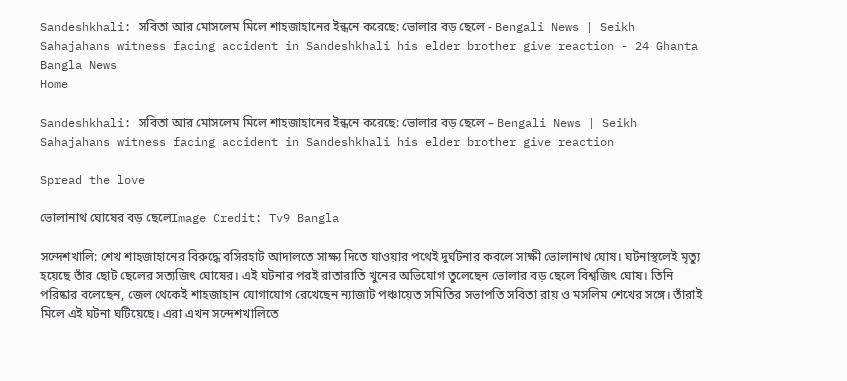Sandeshkhali: সবিতা আর মোসলেম মিলে শাহজাহানের ইন্ধনে করেছে: ভোলার বড় ছেলে - Bengali News | Seikh Sahajahans witness facing accident in Sandeshkhali his elder brother give reaction - 24 Ghanta Bangla News
Home

Sandeshkhali: সবিতা আর মোসলেম মিলে শাহজাহানের ইন্ধনে করেছে: ভোলার বড় ছেলে – Bengali News | Seikh Sahajahans witness facing accident in Sandeshkhali his elder brother give reaction

Spread the love

ভোলানাথ ঘোষের বড় ছেলেImage Credit: Tv9 Bangla

সন্দেশখালি: শেখ শাহজাহানের বিরুদ্ধে বসিরহাট আদালতে সাক্ষ্য দিতে যাওয়ার পথেই দুর্ঘটনার কবলে সাক্ষী ভোলানাথ ঘোষ। ঘটনাস্থলেই মৃত্যু হয়েছে তাঁর ছোট ছেলের সত্যজিৎ ঘোষের। এই ঘটনার পরই রাতারাতি খুনের অভিযোগ তুলেছেন ভোলার বড় ছেলে বিশ্বজিৎ ঘোষ। তিনি পরিষ্কার বলেছেন, জেল থেকেই শাহজাহান যোগাযোগ রেখেছেন ন্যাজাট পঞ্চায়েত সমিতির সভাপতি সবিতা রায় ও মসলিম শেখের সঙ্গে। তাঁরাই মিলে এই ঘটনা ঘটিয়েছে। এরা এখন সন্দেশখালিতে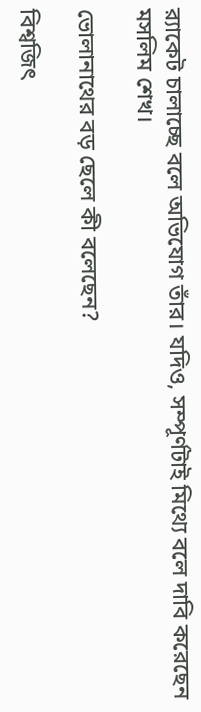র‌্যাকেট চালাচ্ছে বলে অভিযোগ তাঁর। যদিও, সম্পূর্ণটাই মিথ্যে বলে দাবি করেছেন মসলিম শেখ।

ভোলানাথের বড় ছেলে কী বলেছেন?

বিশ্বজিৎ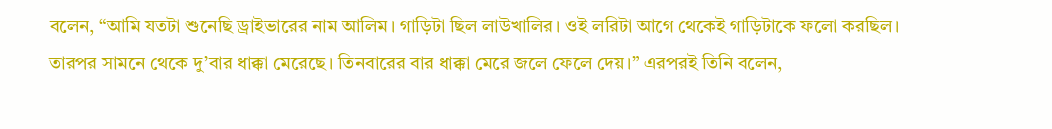বলেন, “আমি যতটা শুনেছি ড্রাইভারের নাম আলিম। গাড়িটা ছিল লাউখালির। ওই লরিটা আগে থেকেই গাড়িটাকে ফলো করছিল। তারপর সামনে থেকে দু’বার ধাক্কা মেরেছে। তিনবারের বার ধাক্কা মেরে জলে ফেলে দেয়।” এরপরই তিনি বলেন,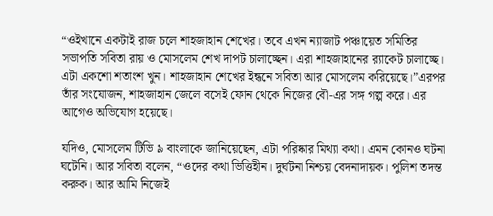“ওইখানে একটাই রাজ চলে শাহজাহান শেখের। তবে এখন ন্যাজাট পঞ্চায়েত সমিতির সভাপতি সবিতা রায় ও মোসলেম শেখ দাপট চালাচ্ছেন। এরা শাহজাহানের র‌্যাকেট চালাচ্ছে। এটা একশো শতাংশ খুন। শাহজাহান শেখের ইন্ধনে সবিতা আর মোসলেম করিয়েছে।”এরপর তাঁর সংযোজন, শাহজাহান জেলে বসেই ফোন থেকে নিজের বৌ-এর সঙ্গ গল্প করে। এর আগেও অভিযোগ হয়েছে।

যদিও, মোসলেম টিভি ৯ বাংলাকে জানিয়েছেন, এটা পরিষ্কার মিথ্যা কথা। এমন কোনও ঘটনা ঘটেনি। আর সবিতা বলেন, “ওদের কথা ভিত্তিহীন। দুর্ঘটনা নিশ্চয় বেদনাদায়ক। পুলিশ তদন্ত করুক। আর আমি নিজেই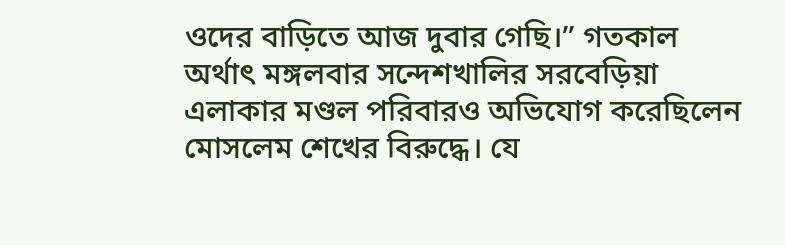ওদের বাড়িতে আজ দুবার গেছি।” গতকাল অর্থাৎ মঙ্গলবার সন্দেশখালির সরবেড়িয়া এলাকার মণ্ডল পরিবারও অভিযোগ করেছিলেন মোসলেম শেখের বিরুদ্ধে। যে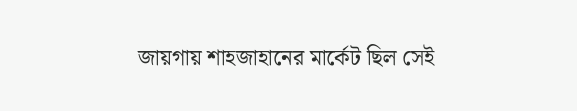জায়গায় শাহজাহানের মার্কেট ছিল সেই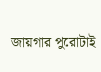জায়গার পুরোটাই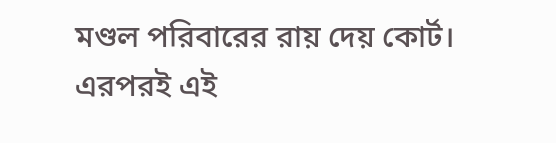মণ্ডল পরিবারের রায় দেয় কোর্ট। এরপরই এই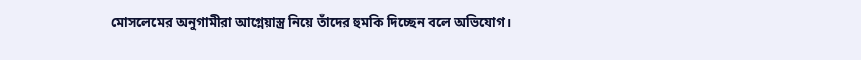মোসলেমের অনুগামীরা আগ্নেয়াস্ত্র নিয়ে তাঁদের হুমকি দিচ্ছেন বলে অভিযোগ।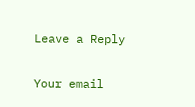Leave a Reply

Your email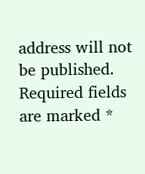address will not be published. Required fields are marked *